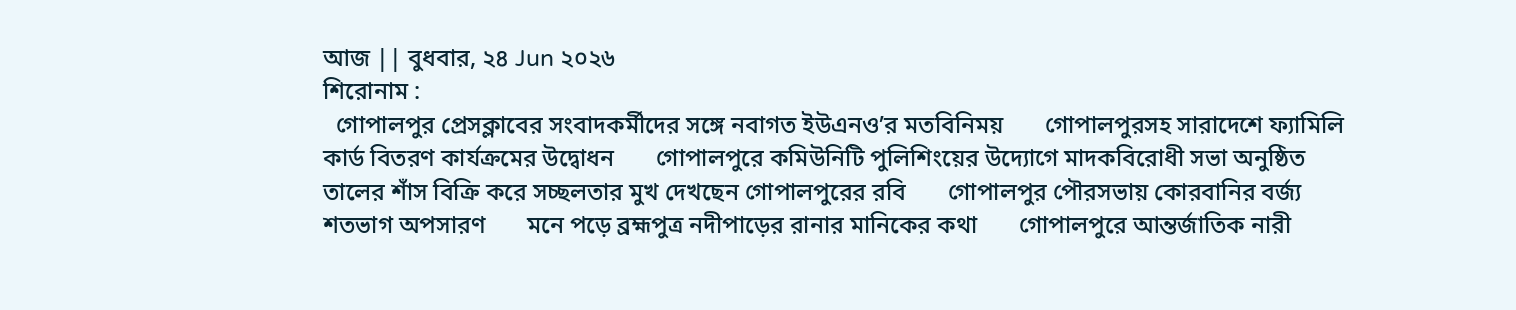আজ || বুধবার, ২৪ Jun ২০২৬
শিরোনাম :
  গোপালপুর প্রেসক্লাবের সংবাদকর্মীদের সঙ্গে নবাগত ইউএনও’র মতবিনিময়       গোপালপুরসহ সারাদেশে ফ্যামিলি কার্ড বিতরণ কার্যক্রমের উদ্বোধন       গোপালপুরে কমিউনিটি পুলিশিংয়ের উদ্যোগে মাদকবিরোধী সভা অনুষ্ঠিত       তালের শাঁস বিক্রি করে সচ্ছলতার মুখ দেখছেন গোপালপুরের রবি       গোপালপুর পৌরসভায় কোরবানির বর্জ্য শতভাগ অপসারণ       মনে পড়ে ব্রহ্মপুত্র নদীপাড়ের রানার মানিকের কথা       গোপালপুরে আন্তর্জাতিক নারী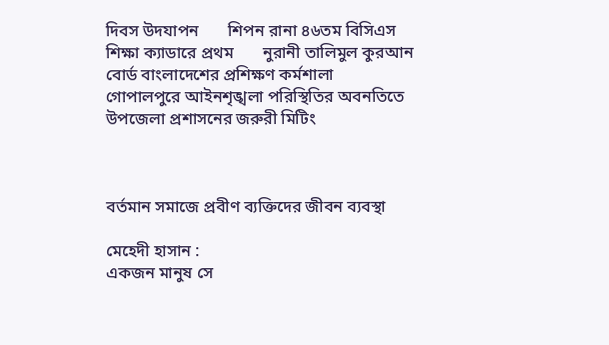দিবস উদযাপন       শিপন রানা ৪৬তম বিসিএস শিক্ষা ক্যাডারে প্রথম       নুরানী তালিমুল কুরআন বোর্ড বাংলাদেশের প্রশিক্ষণ কর্মশালা       গোপালপুরে আইনশৃঙ্খলা পরিস্থিতির অবনতিতে উপজেলা প্রশাসনের জরুরী মিটিং



বর্তমান সমাজে প্রবীণ ব্যক্তিদের জীবন ব্যবস্থা

মেহেদী হাসান :
একজন মানুষ সে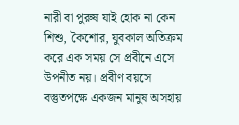নারী বা পুরুষ যাই হোক না কেন শিশু, কৈশোর, যুবকাল অতিক্রম করে এক সময় সে প্রবীনে এসে উপনীত নয়। প্রবীণ বয়সে বস্তুতপক্ষে একজন মানুষ অসহায়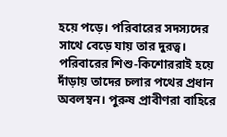হয়ে পড়ে। পরিবারের সদস্যদের সাথে বেড়ে যায় তার দুরত্ব। পরিবারের শিশু-কিশোররাই হয়ে দাঁড়ায় তাদের চলার পথের প্রধান অবলম্বন। পুরুষ প্রাবীণরা বাহিরে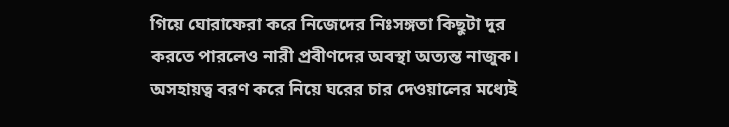গিয়ে ঘোরাফেরা করে নিজেদের নিঃসঙ্গতা কিছুটা দুর করতে পারলেও নারী প্রবীণদের অবস্থা অত্যন্ত নাজুক। অসহায়ত্ব বরণ করে নিয়ে ঘরের চার দেওয়ালের মধ্যেই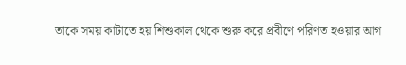তাকে সময় কাটাতে হয় শিশুকাল থেকে শুরু করে প্রবীণে পরিণত হওয়ার আগ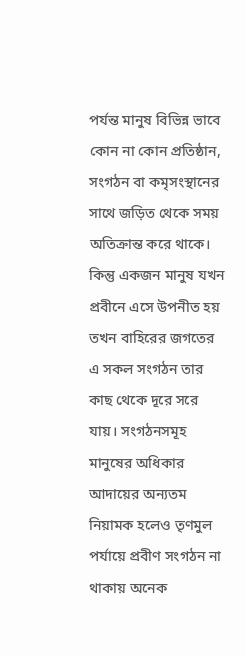পর্যন্ত মানুষ বিভিন্ন ভাবে কোন না কোন প্রতিষ্ঠান, সংগঠন বা কমৃসংস্থানের সাথে জড়িত থেকে সময় অতিক্রান্ত করে থাকে। কিন্তু একজন মানুষ যখন প্রবীনে এসে উপনীত হয় তখন বাহিরের জগতের এ সকল সংগঠন তার কাছ থেকে দূরে সরে যায়। সংগঠনসমূহ মানুষের অধিকার আদায়ের অন্যতম নিয়ামক হলেও তৃণমুল পর্যায়ে প্রবীণ সংগঠন না থাকায় অনেক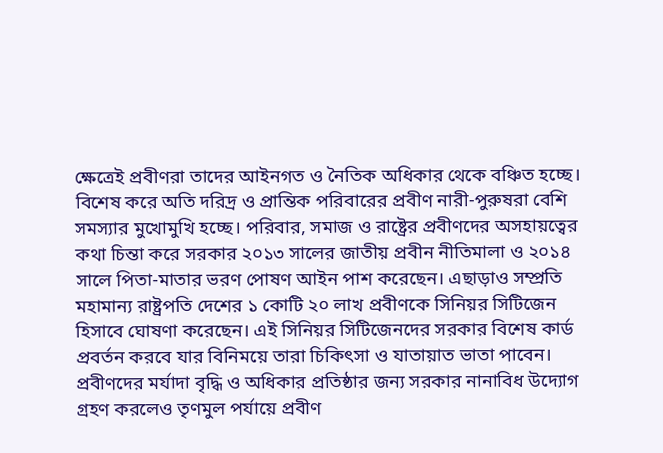ক্ষেত্রেই প্রবীণরা তাদের আইনগত ও নৈতিক অধিকার থেকে বঞ্চিত হচ্ছে। বিশেষ করে অতি দরিদ্র ও প্রান্তিক পরিবারের প্রবীণ নারী-পুরুষরা বেশি সমস্যার মুখোমুখি হচ্ছে। পরিবার, সমাজ ও রাষ্ট্রের প্রবীণদের অসহায়ত্বের কথা চিন্তা করে সরকার ২০১৩ সালের জাতীয় প্রবীন নীতিমালা ও ২০১৪ সালে পিতা-মাতার ভরণ পোষণ আইন পাশ করেছেন। এছাড়াও সম্প্রতি মহামান্য রাষ্ট্রপতি দেশের ১ কোটি ২০ লাখ প্রবীণকে সিনিয়র সিটিজেন হিসাবে ঘোষণা করেছেন। এই সিনিয়র সিটিজেনদের সরকার বিশেষ কার্ড প্রবর্তন করবে যার বিনিময়ে তারা চিকিৎসা ও যাতায়াত ভাতা পাবেন। প্রবীণদের মর্যাদা বৃদ্ধি ও অধিকার প্রতিষ্ঠার জন্য সরকার নানাবিধ উদ্যোগ গ্রহণ করলেও তৃণমুল পর্যায়ে প্রবীণ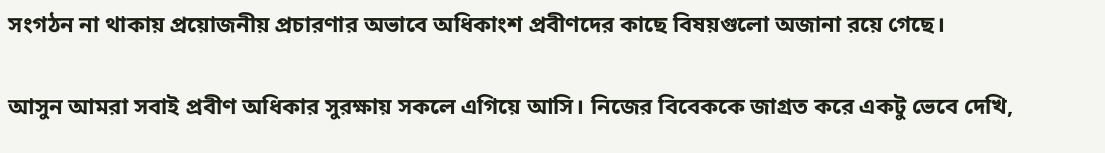সংগঠন না থাকায় প্রয়োজনীয় প্রচারণার অভাবে অধিকাংশ প্রবীণদের কাছে বিষয়গুলো অজানা রয়ে গেছে।

আসুন আমরা সবাই প্রবীণ অধিকার সুরক্ষায় সকলে এগিয়ে আসি। নিজের বিবেককে জাগ্রত করে একটু ভেবে দেখি,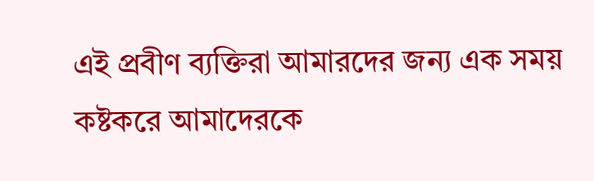এই প্রবীণ ব্যক্তিরা আমারদের জন্য এক সময় কষ্টকরে আমাদেরকে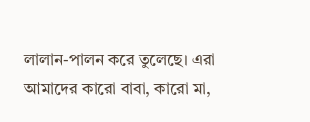লালান-পালন করে তুলেছে। এরা আমাদের কারো বাবা, কারো মা,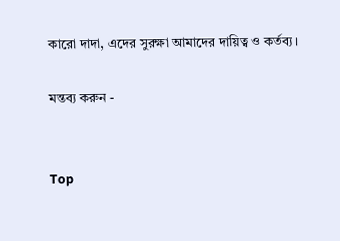কারো দাদা, এদের সুরক্ষা আমাদের দায়িত্ব ও কর্তব্য।

মন্তব্য করুন -


Top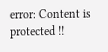error: Content is protected !!